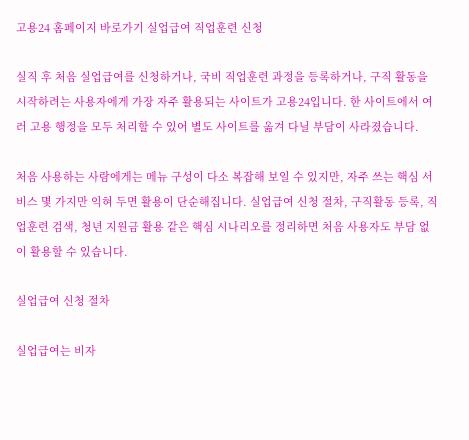고용24 홈페이지 바로가기 실업급여 직업훈련 신청

실직 후 처음 실업급여를 신청하거나, 국비 직업훈련 과정을 등록하거나, 구직 활동을 시작하려는 사용자에게 가장 자주 활용되는 사이트가 고용24입니다. 한 사이트에서 여러 고용 행정을 모두 처리할 수 있어 별도 사이트를 옮겨 다닐 부담이 사라졌습니다.

처음 사용하는 사람에게는 메뉴 구성이 다소 복잡해 보일 수 있지만, 자주 쓰는 핵심 서비스 몇 가지만 익혀 두면 활용이 단순해집니다. 실업급여 신청 절차, 구직활동 등록, 직업훈련 검색, 청년 지원금 활용 같은 핵심 시나리오를 정리하면 처음 사용자도 부담 없이 활용할 수 있습니다.

실업급여 신청 절차

실업급여는 비자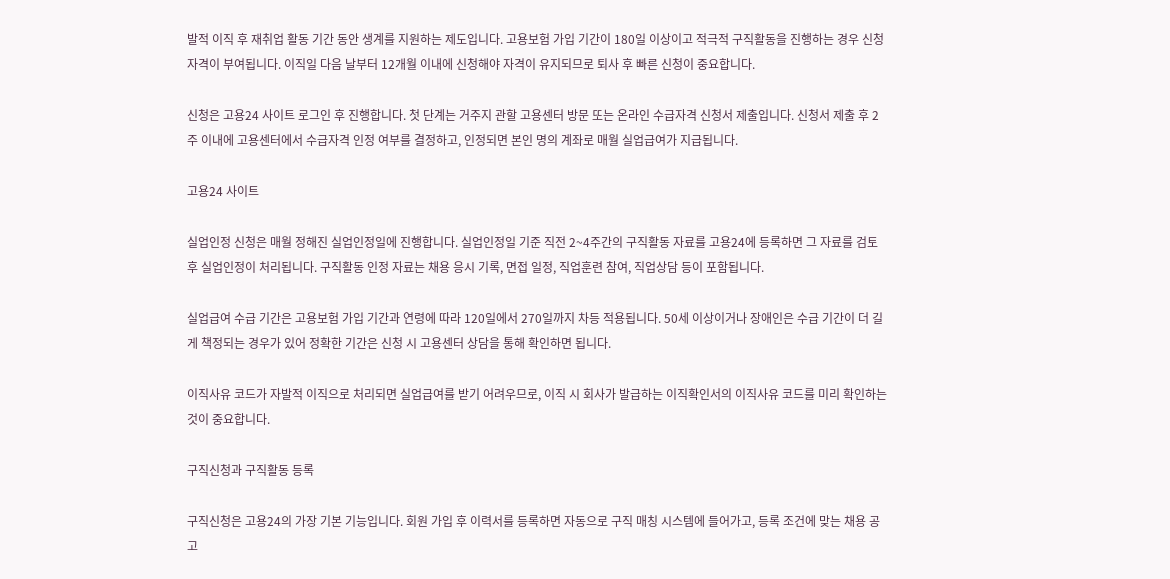발적 이직 후 재취업 활동 기간 동안 생계를 지원하는 제도입니다. 고용보험 가입 기간이 180일 이상이고 적극적 구직활동을 진행하는 경우 신청 자격이 부여됩니다. 이직일 다음 날부터 12개월 이내에 신청해야 자격이 유지되므로 퇴사 후 빠른 신청이 중요합니다.

신청은 고용24 사이트 로그인 후 진행합니다. 첫 단계는 거주지 관할 고용센터 방문 또는 온라인 수급자격 신청서 제출입니다. 신청서 제출 후 2주 이내에 고용센터에서 수급자격 인정 여부를 결정하고, 인정되면 본인 명의 계좌로 매월 실업급여가 지급됩니다.

고용24 사이트

실업인정 신청은 매월 정해진 실업인정일에 진행합니다. 실업인정일 기준 직전 2~4주간의 구직활동 자료를 고용24에 등록하면 그 자료를 검토 후 실업인정이 처리됩니다. 구직활동 인정 자료는 채용 응시 기록, 면접 일정, 직업훈련 참여, 직업상담 등이 포함됩니다.

실업급여 수급 기간은 고용보험 가입 기간과 연령에 따라 120일에서 270일까지 차등 적용됩니다. 50세 이상이거나 장애인은 수급 기간이 더 길게 책정되는 경우가 있어 정확한 기간은 신청 시 고용센터 상담을 통해 확인하면 됩니다.

이직사유 코드가 자발적 이직으로 처리되면 실업급여를 받기 어려우므로, 이직 시 회사가 발급하는 이직확인서의 이직사유 코드를 미리 확인하는 것이 중요합니다.

구직신청과 구직활동 등록

구직신청은 고용24의 가장 기본 기능입니다. 회원 가입 후 이력서를 등록하면 자동으로 구직 매칭 시스템에 들어가고, 등록 조건에 맞는 채용 공고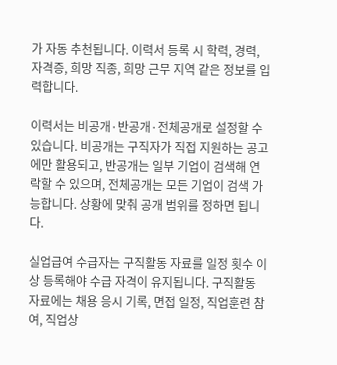가 자동 추천됩니다. 이력서 등록 시 학력, 경력, 자격증, 희망 직종, 희망 근무 지역 같은 정보를 입력합니다.

이력서는 비공개·반공개·전체공개로 설정할 수 있습니다. 비공개는 구직자가 직접 지원하는 공고에만 활용되고, 반공개는 일부 기업이 검색해 연락할 수 있으며, 전체공개는 모든 기업이 검색 가능합니다. 상황에 맞춰 공개 범위를 정하면 됩니다.

실업급여 수급자는 구직활동 자료를 일정 횟수 이상 등록해야 수급 자격이 유지됩니다. 구직활동 자료에는 채용 응시 기록, 면접 일정, 직업훈련 참여, 직업상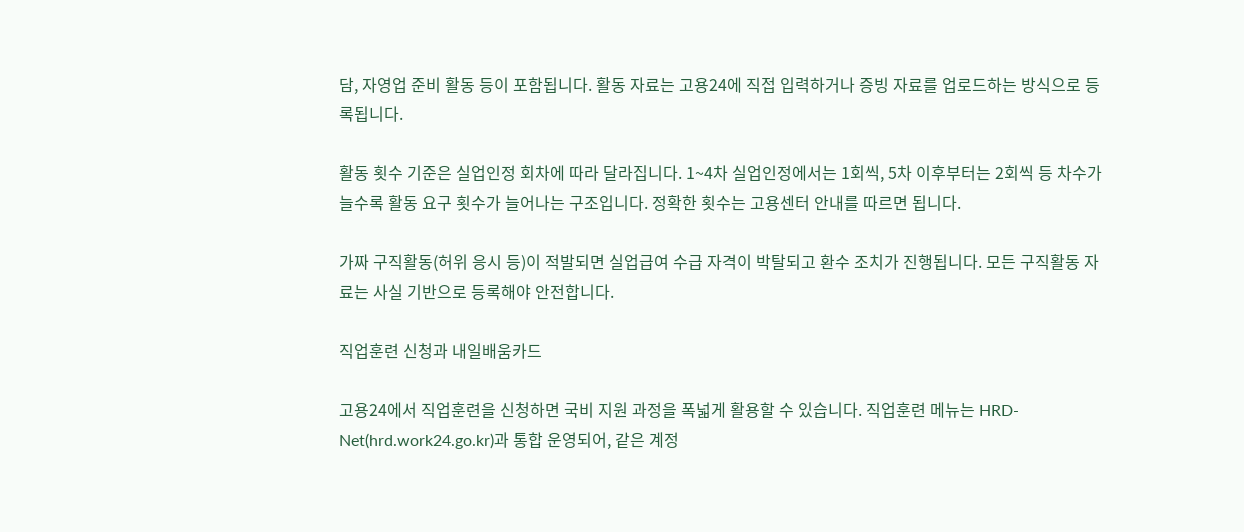담, 자영업 준비 활동 등이 포함됩니다. 활동 자료는 고용24에 직접 입력하거나 증빙 자료를 업로드하는 방식으로 등록됩니다.

활동 횟수 기준은 실업인정 회차에 따라 달라집니다. 1~4차 실업인정에서는 1회씩, 5차 이후부터는 2회씩 등 차수가 늘수록 활동 요구 횟수가 늘어나는 구조입니다. 정확한 횟수는 고용센터 안내를 따르면 됩니다.

가짜 구직활동(허위 응시 등)이 적발되면 실업급여 수급 자격이 박탈되고 환수 조치가 진행됩니다. 모든 구직활동 자료는 사실 기반으로 등록해야 안전합니다.

직업훈련 신청과 내일배움카드

고용24에서 직업훈련을 신청하면 국비 지원 과정을 폭넓게 활용할 수 있습니다. 직업훈련 메뉴는 HRD-Net(hrd.work24.go.kr)과 통합 운영되어, 같은 계정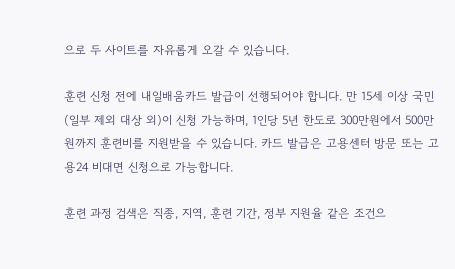으로 두 사이트를 자유롭게 오갈 수 있습니다.

훈련 신청 전에 내일배움카드 발급이 선행되어야 합니다. 만 15세 이상 국민(일부 제외 대상 외)이 신청 가능하며, 1인당 5년 한도로 300만원에서 500만원까지 훈련비를 지원받을 수 있습니다. 카드 발급은 고용센터 방문 또는 고용24 비대면 신청으로 가능합니다.

훈련 과정 검색은 직종, 지역, 훈련 기간, 정부 지원율 같은 조건으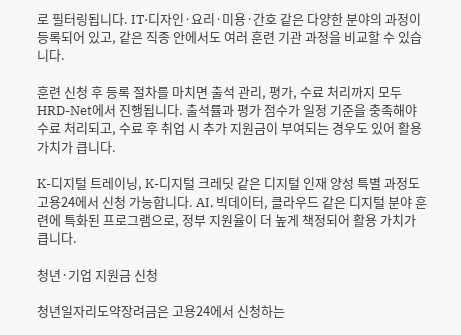로 필터링됩니다. IT·디자인·요리·미용·간호 같은 다양한 분야의 과정이 등록되어 있고, 같은 직종 안에서도 여러 훈련 기관 과정을 비교할 수 있습니다.

훈련 신청 후 등록 절차를 마치면 출석 관리, 평가, 수료 처리까지 모두 HRD-Net에서 진행됩니다. 출석률과 평가 점수가 일정 기준을 충족해야 수료 처리되고, 수료 후 취업 시 추가 지원금이 부여되는 경우도 있어 활용 가치가 큽니다.

K-디지털 트레이닝, K-디지털 크레딧 같은 디지털 인재 양성 특별 과정도 고용24에서 신청 가능합니다. AI, 빅데이터, 클라우드 같은 디지털 분야 훈련에 특화된 프로그램으로, 정부 지원율이 더 높게 책정되어 활용 가치가 큽니다.

청년·기업 지원금 신청

청년일자리도약장려금은 고용24에서 신청하는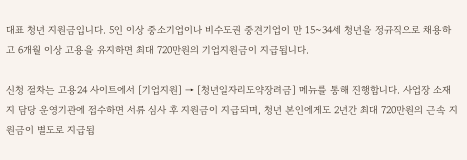대표 청년 지원금입니다. 5인 이상 중소기업이나 비수도권 중견기업이 만 15~34세 청년을 정규직으로 채용하고 6개월 이상 고용을 유지하면 최대 720만원의 기업지원금이 지급됩니다.

신청 절차는 고용24 사이트에서 [기업지원] → [청년일자리도약장려금] 메뉴를 통해 진행합니다. 사업장 소재지 담당 운영기관에 접수하면 서류 심사 후 지원금이 지급되며, 청년 본인에게도 2년간 최대 720만원의 근속 지원금이 별도로 지급됩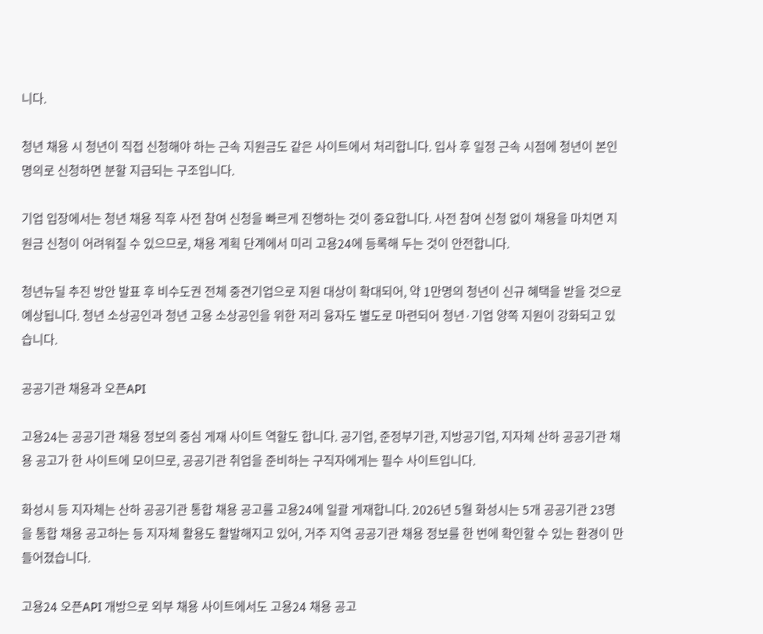니다.

청년 채용 시 청년이 직접 신청해야 하는 근속 지원금도 같은 사이트에서 처리합니다. 입사 후 일정 근속 시점에 청년이 본인 명의로 신청하면 분할 지급되는 구조입니다.

기업 입장에서는 청년 채용 직후 사전 참여 신청을 빠르게 진행하는 것이 중요합니다. 사전 참여 신청 없이 채용을 마치면 지원금 신청이 어려워질 수 있으므로, 채용 계획 단계에서 미리 고용24에 등록해 두는 것이 안전합니다.

청년뉴딜 추진 방안 발표 후 비수도권 전체 중견기업으로 지원 대상이 확대되어, 약 1만명의 청년이 신규 혜택을 받을 것으로 예상됩니다. 청년 소상공인과 청년 고용 소상공인을 위한 저리 융자도 별도로 마련되어 청년·기업 양쪽 지원이 강화되고 있습니다.

공공기관 채용과 오픈API

고용24는 공공기관 채용 정보의 중심 게재 사이트 역할도 합니다. 공기업, 준정부기관, 지방공기업, 지자체 산하 공공기관 채용 공고가 한 사이트에 모이므로, 공공기관 취업을 준비하는 구직자에게는 필수 사이트입니다.

화성시 등 지자체는 산하 공공기관 통합 채용 공고를 고용24에 일괄 게재합니다. 2026년 5월 화성시는 5개 공공기관 23명을 통합 채용 공고하는 등 지자체 활용도 활발해지고 있어, 거주 지역 공공기관 채용 정보를 한 번에 확인할 수 있는 환경이 만들어졌습니다.

고용24 오픈API 개방으로 외부 채용 사이트에서도 고용24 채용 공고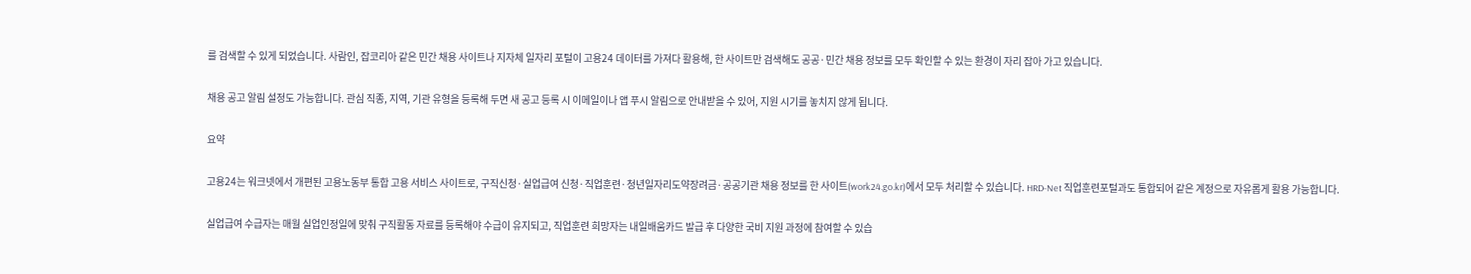를 검색할 수 있게 되었습니다. 사람인, 잡코리아 같은 민간 채용 사이트나 지자체 일자리 포털이 고용24 데이터를 가져다 활용해, 한 사이트만 검색해도 공공·민간 채용 정보를 모두 확인할 수 있는 환경이 자리 잡아 가고 있습니다.

채용 공고 알림 설정도 가능합니다. 관심 직종, 지역, 기관 유형을 등록해 두면 새 공고 등록 시 이메일이나 앱 푸시 알림으로 안내받을 수 있어, 지원 시기를 놓치지 않게 됩니다.

요약

고용24는 워크넷에서 개편된 고용노동부 통합 고용 서비스 사이트로, 구직신청·실업급여 신청·직업훈련·청년일자리도약장려금·공공기관 채용 정보를 한 사이트(work24.go.kr)에서 모두 처리할 수 있습니다. HRD-Net 직업훈련포털과도 통합되어 같은 계정으로 자유롭게 활용 가능합니다.

실업급여 수급자는 매월 실업인정일에 맞춰 구직활동 자료를 등록해야 수급이 유지되고, 직업훈련 희망자는 내일배움카드 발급 후 다양한 국비 지원 과정에 참여할 수 있습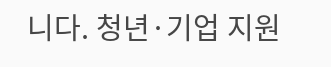니다. 청년·기업 지원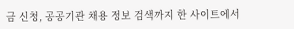금 신청, 공공기관 채용 정보 검색까지 한 사이트에서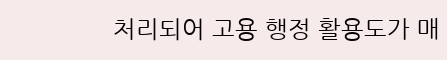처리되어 고용 행정 활용도가 매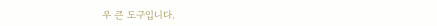우 큰 도구입니다.